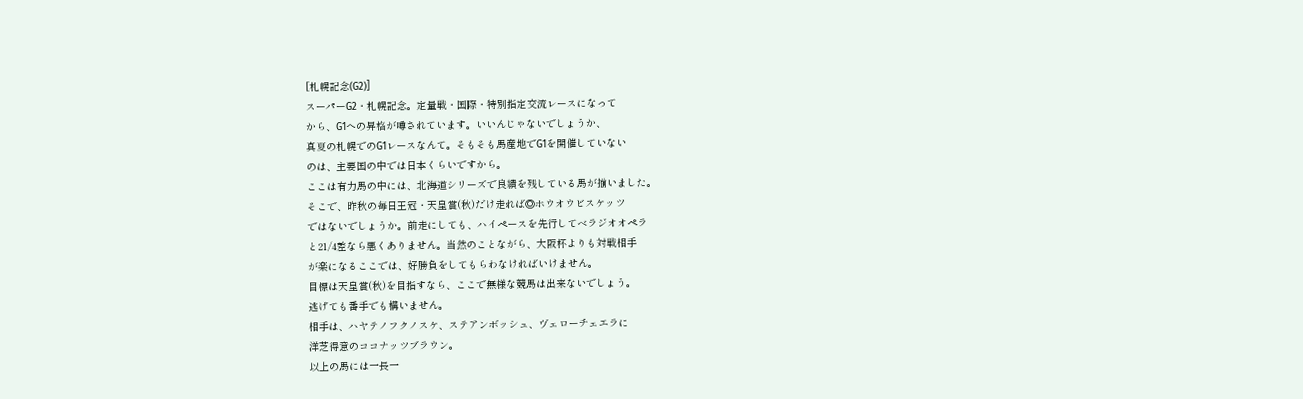[札幌記念(G2)]
スーパーG2・札幌記念。定量戦・国際・特別指定交流レースになって
から、G1への昇格が噂されています。いいんじゃないでしょうか、
真夏の札幌でのG1レースなんて。そもそも馬産地でG1を開催していない
のは、主要国の中では日本くらいですから。
ここは有力馬の中には、北海道シリーズで良績を残している馬が揃いました。
そこで、昨秋の毎日王冠・天皇賞(秋)だけ走れば◎ホウオウビスケッツ
ではないでしょうか。前走にしても、ハイペースを先行してベラジオオペラ
と21/4差なら悪くありません。当然のことながら、大阪杯よりも対戦相手
が楽になるここでは、好勝負をしてもらわなければいけません。
目標は天皇賞(秋)を目指すなら、ここで無様な競馬は出来ないでしょう。
逃げても番手でも構いません。
相手は、ハヤテノフクノスケ、ステアンボッシュ、ヴェローチェエラに
洋芝得意のココナッツブラウン。
以上の馬には一長一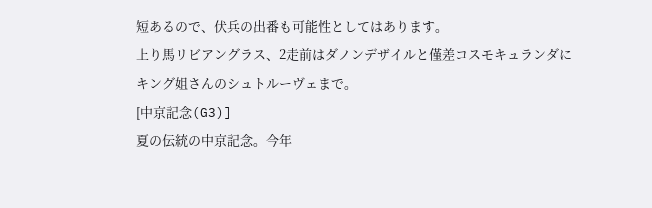短あるので、伏兵の出番も可能性としてはあります。
上り馬リビアングラス、2走前はダノンデザイルと僅差コスモキュランダに
キング姐さんのシュトルーヴェまで。
[中京記念(G3)]
夏の伝統の中京記念。今年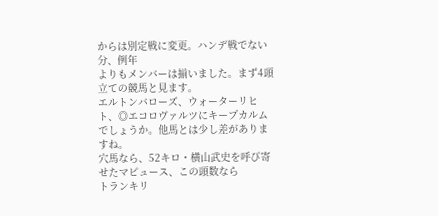からは別定戦に変更。ハンデ戦でない分、例年
よりもメンバーは揃いました。まず4頭立ての競馬と見ます。
エルトンバローズ、ウォーターリヒト、◎エコロヴァルツにキープカルム
でしょうか。他馬とは少し差がありますね。
穴馬なら、52キロ・横山武史を呼び寄せたマピュース、この頭数なら
トランキリ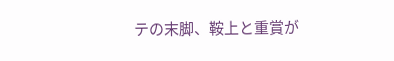テの末脚、鞍上と重賞が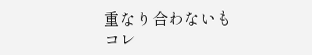重なり合わないもコレ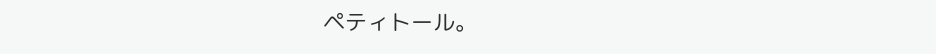ペティトール。